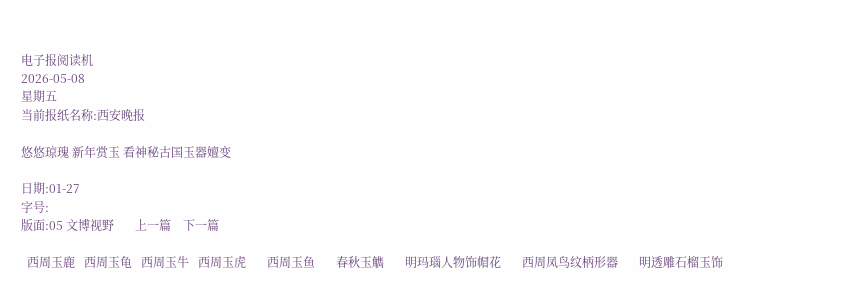电子报阅读机
2026-05-08
星期五
当前报纸名称:西安晚报

悠悠琼瑰 新年赏玉 看神秘古国玉器嬗变

日期:01-27
字号:
版面:05 文博视野       上一篇    下一篇

  西周玉鹿   西周玉龟   西周玉牛   西周玉虎       西周玉鱼       春秋玉觹       明玛瑙人物饰帽花       西周凤鸟纹柄形器       明透雕石榴玉饰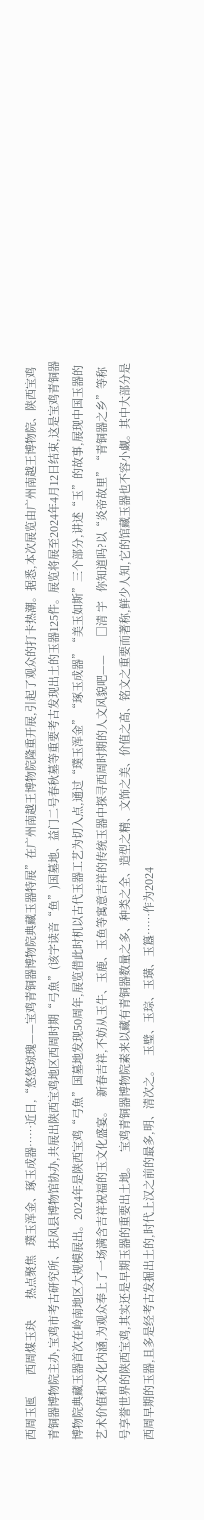西周玉匜       西周煤玉玦       热点聚焦   璞玉浑金、琢玉成器……近日,“悠悠琼瑰——宝鸡青铜器博物院典藏玉器特展”在广州南越王博物院隆重开展,引起了观众的打卡热潮。据悉,本次展览由广州南越王博物院、陕西宝鸡青铜器博物院主办,宝鸡市考古研究所、扶风县博物馆协办,共展出陕西宝鸡地区西周时期“弓魚”(该字读音“鱼”)国墓地、益门二号春秋墓等重要考古发现出土的玉器125件。展览将展至2024年4月12日结束,这是宝鸡青铜器博物院典藏玉器首次在岭南地区大规模展出。2024年是陕西宝鸡“弓魚”国墓地发现50周年,展览借此时机以古代玉器工艺为切入点,通过“璞玉浑金”“琢玉成器”“美玉如斯”三个部分,讲述“玉”的故事,展现中国玉器的艺术价值和文化内涵,为观众奉上了一场满含吉祥祝福的玉文化盛宴。   新春吉祥,不妨从玉牛、玉鹿、玉鱼等寓意吉祥的传统玉器中探寻西周时期的人文风貌吧——      □清 宇   你知道吗?以“炎帝故里”“青铜器之乡”等称号享誉世界的陕西宝鸡,其实还是早期玉器的重要出土地。   宝鸡青铜器博物院素来以藏有青铜器数量之多、种类之全、造型之精、文饰之美、价值之高、铭文之重要而著称,鲜少人知,它的馆藏玉器也不容小觑。其中大部分是西周早期的玉器,且多是经考古发掘出土的,时代上汉之前的最多,明、清次之。   玉璧、玉琮、玉璜、玉簋……作为2024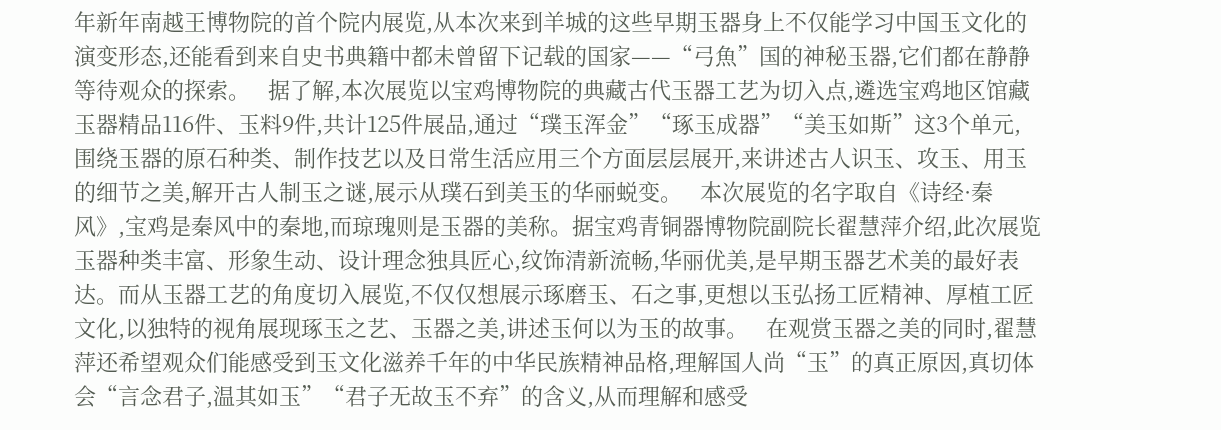年新年南越王博物院的首个院内展览,从本次来到羊城的这些早期玉器身上不仅能学习中国玉文化的演变形态,还能看到来自史书典籍中都未曾留下记载的国家——“弓魚”国的神秘玉器,它们都在静静等待观众的探索。   据了解,本次展览以宝鸡博物院的典藏古代玉器工艺为切入点,遴选宝鸡地区馆藏玉器精品116件、玉料9件,共计125件展品,通过“璞玉浑金”“琢玉成器”“美玉如斯”这3个单元,围绕玉器的原石种类、制作技艺以及日常生活应用三个方面层层展开,来讲述古人识玉、攻玉、用玉的细节之美,解开古人制玉之谜,展示从璞石到美玉的华丽蜕变。   本次展览的名字取自《诗经·秦风》,宝鸡是秦风中的秦地,而琼瑰则是玉器的美称。据宝鸡青铜器博物院副院长翟慧萍介绍,此次展览玉器种类丰富、形象生动、设计理念独具匠心,纹饰清新流畅,华丽优美,是早期玉器艺术美的最好表达。而从玉器工艺的角度切入展览,不仅仅想展示琢磨玉、石之事,更想以玉弘扬工匠精神、厚植工匠文化,以独特的视角展现琢玉之艺、玉器之美,讲述玉何以为玉的故事。   在观赏玉器之美的同时,翟慧萍还希望观众们能感受到玉文化滋养千年的中华民族精神品格,理解国人尚“玉”的真正原因,真切体会“言念君子,温其如玉”“君子无故玉不弃”的含义,从而理解和感受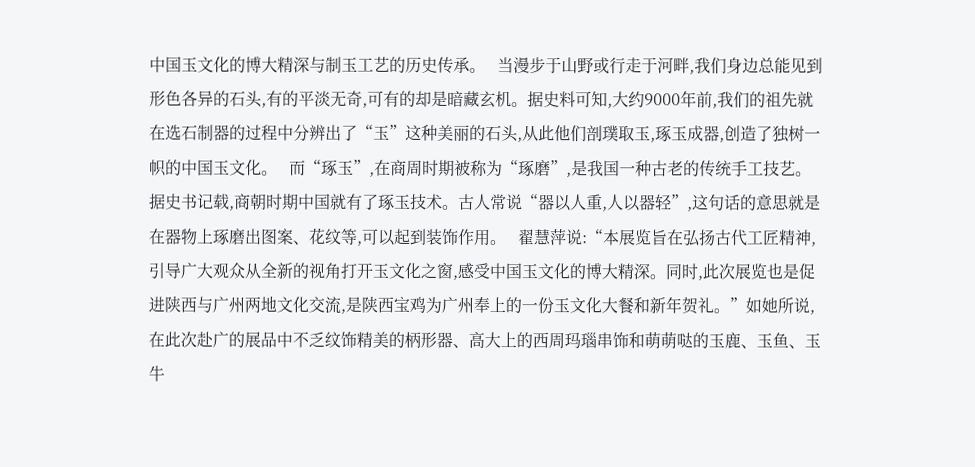中国玉文化的博大精深与制玉工艺的历史传承。   当漫步于山野或行走于河畔,我们身边总能见到形色各异的石头,有的平淡无奇,可有的却是暗藏玄机。据史料可知,大约9000年前,我们的祖先就在选石制器的过程中分辨出了“玉”这种美丽的石头,从此他们剖璞取玉,琢玉成器,创造了独树一帜的中国玉文化。   而“琢玉”,在商周时期被称为“琢磨”,是我国一种古老的传统手工技艺。据史书记载,商朝时期中国就有了琢玉技术。古人常说“器以人重,人以器轻”,这句话的意思就是在器物上琢磨出图案、花纹等,可以起到装饰作用。   翟慧萍说:“本展览旨在弘扬古代工匠精神,引导广大观众从全新的视角打开玉文化之窗,感受中国玉文化的博大精深。同时,此次展览也是促进陕西与广州两地文化交流,是陕西宝鸡为广州奉上的一份玉文化大餐和新年贺礼。”如她所说,在此次赴广的展品中不乏纹饰精美的柄形器、高大上的西周玛瑙串饰和萌萌哒的玉鹿、玉鱼、玉牛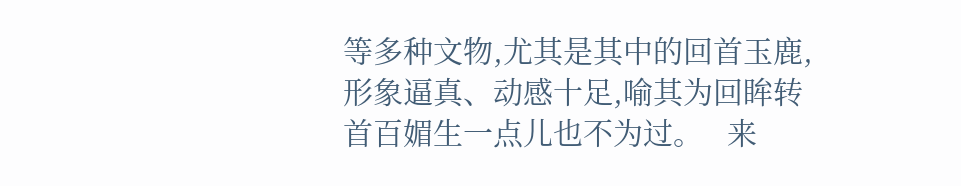等多种文物,尤其是其中的回首玉鹿,形象逼真、动感十足,喻其为回眸转首百媚生一点儿也不为过。   来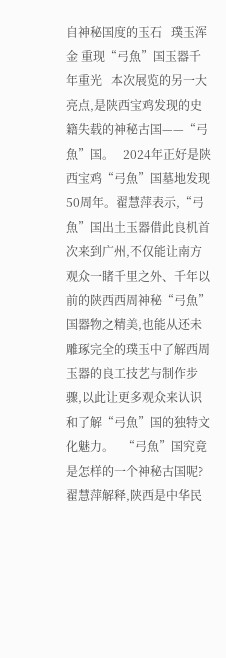自神秘国度的玉石   璞玉浑金 重现“弓魚”国玉器千年重光   本次展览的另一大亮点,是陕西宝鸡发现的史籍失载的神秘古国——“弓魚”国。   2024年正好是陕西宝鸡“弓魚”国墓地发现50周年。翟慧萍表示,“弓魚”国出土玉器借此良机首次来到广州,不仅能让南方观众一睹千里之外、千年以前的陕西西周神秘“弓魚”国器物之精美,也能从还未雕琢完全的璞玉中了解西周玉器的良工技艺与制作步骤,以此让更多观众来认识和了解“弓魚”国的独特文化魅力。   “弓魚”国究竟是怎样的一个神秘古国呢?   翟慧萍解释,陕西是中华民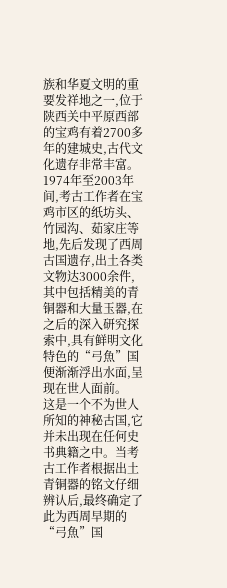族和华夏文明的重要发祥地之一,位于陕西关中平原西部的宝鸡有着2700多年的建城史,古代文化遗存非常丰富。1974年至2003年间,考古工作者在宝鸡市区的纸坊头、竹园沟、茹家庄等地,先后发现了西周古国遗存,出土各类文物达3000余件,其中包括精美的青铜器和大量玉器,在之后的深入研究探索中,具有鲜明文化特色的“弓魚”国便渐渐浮出水面,呈现在世人面前。   这是一个不为世人所知的神秘古国,它并未出现在任何史书典籍之中。当考古工作者根据出土青铜器的铭文仔细辨认后,最终确定了此为西周早期的“弓魚”国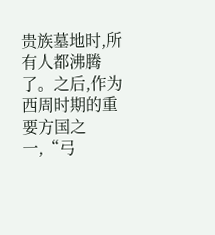贵族墓地时,所有人都沸腾了。之后,作为西周时期的重要方国之一,“弓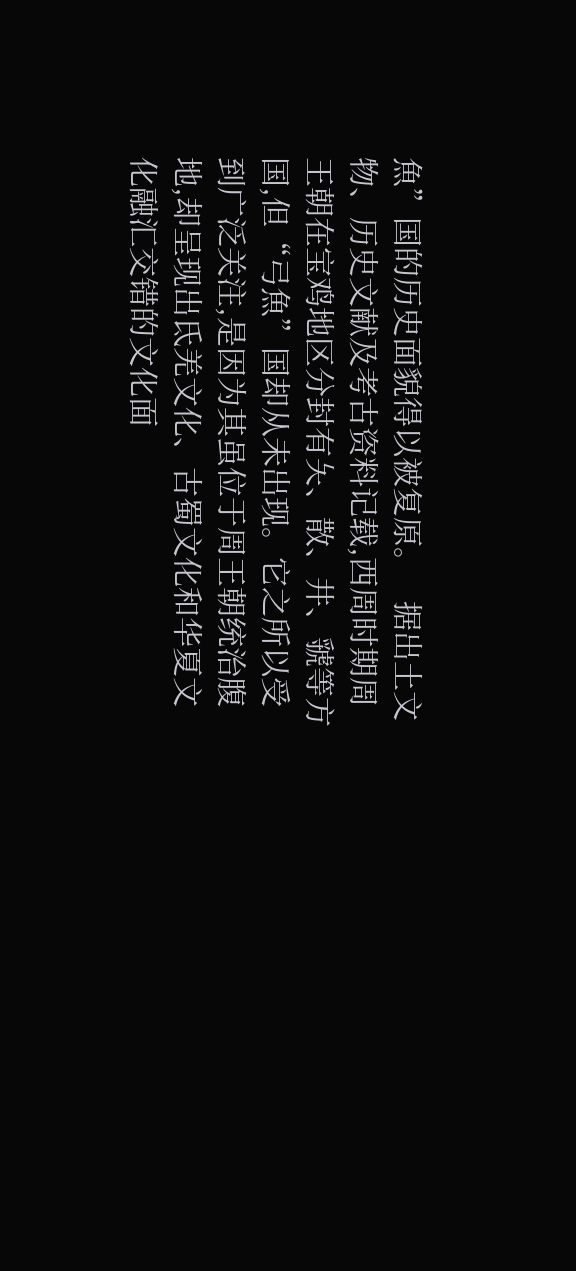魚”国的历史面貌得以被复原。   据出土文物、历史文献及考古资料记载,西周时期周王朝在宝鸡地区分封有夨、散、井、虢等方国,但“弓魚”国却从未出现。它之所以受到广泛关注,是因为其虽位于周王朝统治腹地,却呈现出氐羌文化、古蜀文化和华夏文化融汇交错的文化面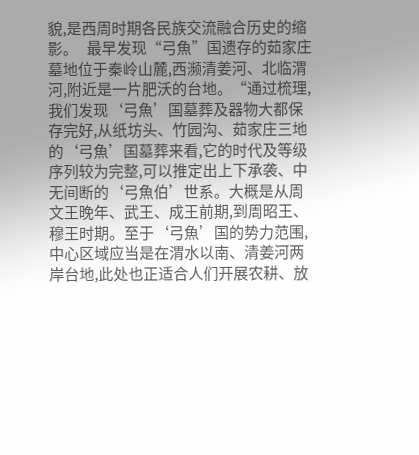貌,是西周时期各民族交流融合历史的缩影。   最早发现“弓魚”国遗存的茹家庄墓地位于秦岭山麓,西濒清姜河、北临渭河,附近是一片肥沃的台地。“通过梳理,我们发现‘弓魚’国墓葬及器物大都保存完好,从纸坊头、竹园沟、茹家庄三地的‘弓魚’国墓葬来看,它的时代及等级序列较为完整,可以推定出上下承袭、中无间断的‘弓魚伯’世系。大概是从周文王晚年、武王、成王前期,到周昭王、穆王时期。至于‘弓魚’国的势力范围,中心区域应当是在渭水以南、清姜河两岸台地,此处也正适合人们开展农耕、放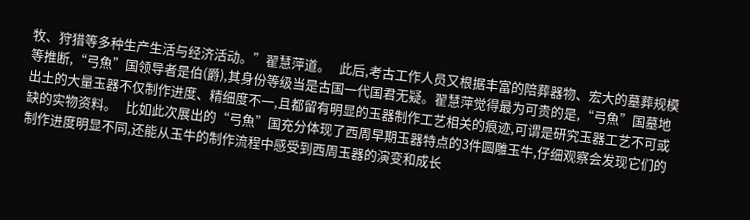牧、狩猎等多种生产生活与经济活动。”翟慧萍道。   此后,考古工作人员又根据丰富的陪葬器物、宏大的墓葬规模等推断,“弓魚”国领导者是伯(爵),其身份等级当是古国一代国君无疑。翟慧萍觉得最为可贵的是,“弓魚”国墓地出土的大量玉器不仅制作进度、精细度不一,且都留有明显的玉器制作工艺相关的痕迹,可谓是研究玉器工艺不可或缺的实物资料。   比如此次展出的“弓魚”国充分体现了西周早期玉器特点的3件圆雕玉牛,仔细观察会发现它们的制作进度明显不同,还能从玉牛的制作流程中感受到西周玉器的演变和成长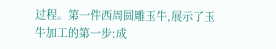过程。第一件西周圆雕玉牛,展示了玉牛加工的第一步:成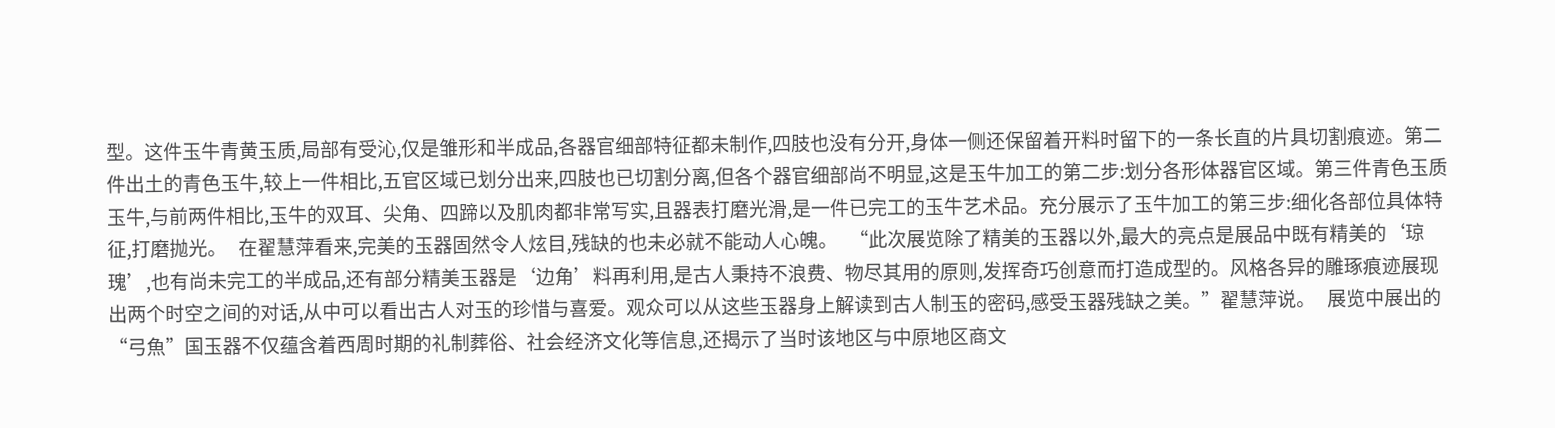型。这件玉牛青黄玉质,局部有受沁,仅是雏形和半成品,各器官细部特征都未制作,四肢也没有分开,身体一侧还保留着开料时留下的一条长直的片具切割痕迹。第二件出土的青色玉牛,较上一件相比,五官区域已划分出来,四肢也已切割分离,但各个器官细部尚不明显,这是玉牛加工的第二步:划分各形体器官区域。第三件青色玉质玉牛,与前两件相比,玉牛的双耳、尖角、四蹄以及肌肉都非常写实,且器表打磨光滑,是一件已完工的玉牛艺术品。充分展示了玉牛加工的第三步:细化各部位具体特征,打磨抛光。   在翟慧萍看来,完美的玉器固然令人炫目,残缺的也未必就不能动人心魄。   “此次展览除了精美的玉器以外,最大的亮点是展品中既有精美的‘琼瑰’,也有尚未完工的半成品,还有部分精美玉器是‘边角’料再利用,是古人秉持不浪费、物尽其用的原则,发挥奇巧创意而打造成型的。风格各异的雕琢痕迹展现出两个时空之间的对话,从中可以看出古人对玉的珍惜与喜爱。观众可以从这些玉器身上解读到古人制玉的密码,感受玉器残缺之美。”翟慧萍说。   展览中展出的“弓魚”国玉器不仅蕴含着西周时期的礼制葬俗、社会经济文化等信息,还揭示了当时该地区与中原地区商文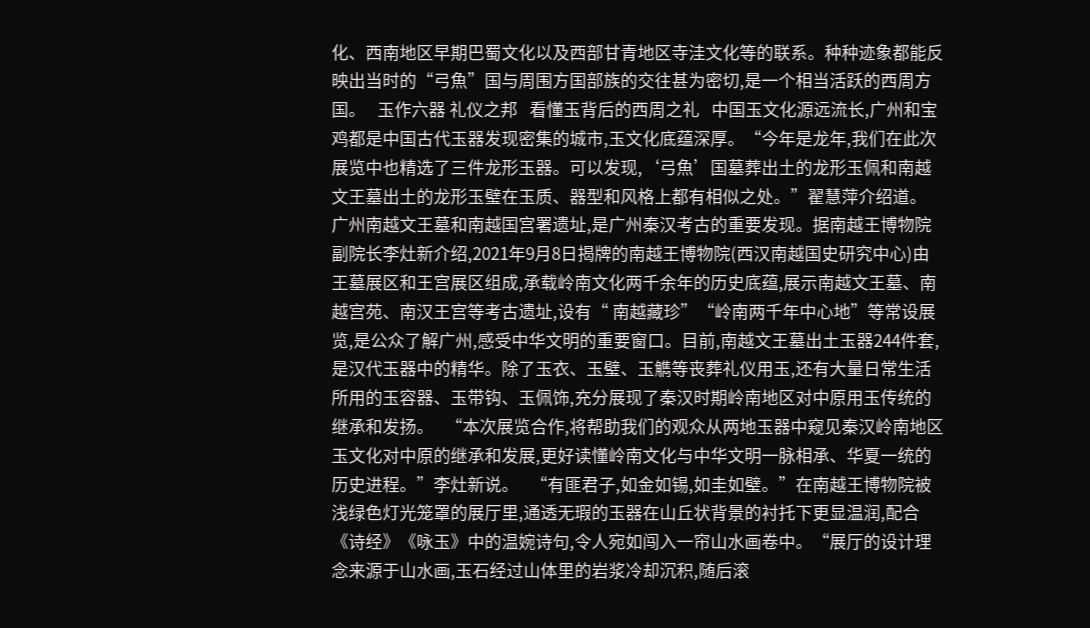化、西南地区早期巴蜀文化以及西部甘青地区寺洼文化等的联系。种种迹象都能反映出当时的“弓魚”国与周围方国部族的交往甚为密切,是一个相当活跃的西周方国。   玉作六器 礼仪之邦   看懂玉背后的西周之礼   中国玉文化源远流长,广州和宝鸡都是中国古代玉器发现密集的城市,玉文化底蕴深厚。“今年是龙年,我们在此次展览中也精选了三件龙形玉器。可以发现,‘弓魚’国墓葬出土的龙形玉佩和南越文王墓出土的龙形玉璧在玉质、器型和风格上都有相似之处。”翟慧萍介绍道。   广州南越文王墓和南越国宫署遗址,是广州秦汉考古的重要发现。据南越王博物院副院长李灶新介绍,2021年9月8日揭牌的南越王博物院(西汉南越国史研究中心)由王墓展区和王宫展区组成,承载岭南文化两千余年的历史底蕴,展示南越文王墓、南越宫苑、南汉王宫等考古遗址,设有“ 南越藏珍”“岭南两千年中心地”等常设展览,是公众了解广州,感受中华文明的重要窗口。目前,南越文王墓出土玉器244件套,是汉代玉器中的精华。除了玉衣、玉璧、玉觹等丧葬礼仪用玉,还有大量日常生活所用的玉容器、玉带钩、玉佩饰,充分展现了秦汉时期岭南地区对中原用玉传统的继承和发扬。   “本次展览合作,将帮助我们的观众从两地玉器中窥见秦汉岭南地区玉文化对中原的继承和发展,更好读懂岭南文化与中华文明一脉相承、华夏一统的历史进程。”李灶新说。   “有匪君子,如金如锡,如圭如璧。”在南越王博物院被浅绿色灯光笼罩的展厅里,通透无瑕的玉器在山丘状背景的衬托下更显温润,配合《诗经》《咏玉》中的温婉诗句,令人宛如闯入一帘山水画卷中。“展厅的设计理念来源于山水画,玉石经过山体里的岩浆冷却沉积,随后滚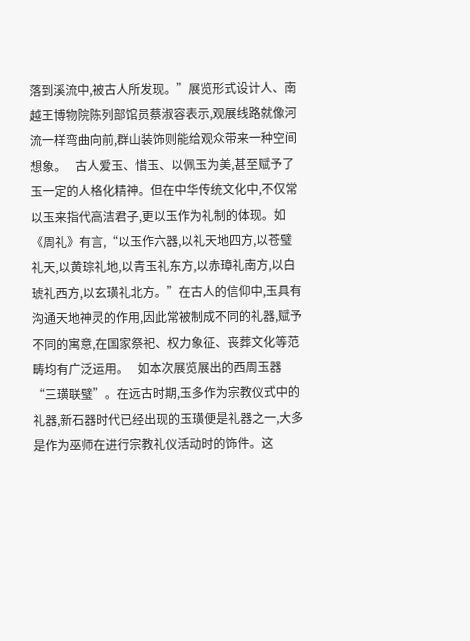落到溪流中,被古人所发现。”展览形式设计人、南越王博物院陈列部馆员蔡淑容表示,观展线路就像河流一样弯曲向前,群山装饰则能给观众带来一种空间想象。   古人爱玉、惜玉、以佩玉为美,甚至赋予了玉一定的人格化精神。但在中华传统文化中,不仅常以玉来指代高洁君子,更以玉作为礼制的体现。如《周礼》有言,“以玉作六器,以礼天地四方,以苍璧礼天,以黄琮礼地,以青玉礼东方,以赤璋礼南方,以白琥礼西方,以玄璜礼北方。”在古人的信仰中,玉具有沟通天地神灵的作用,因此常被制成不同的礼器,赋予不同的寓意,在国家祭祀、权力象征、丧葬文化等范畴均有广泛运用。   如本次展览展出的西周玉器“三璜联璧”。在远古时期,玉多作为宗教仪式中的礼器,新石器时代已经出现的玉璜便是礼器之一,大多是作为巫师在进行宗教礼仪活动时的饰件。这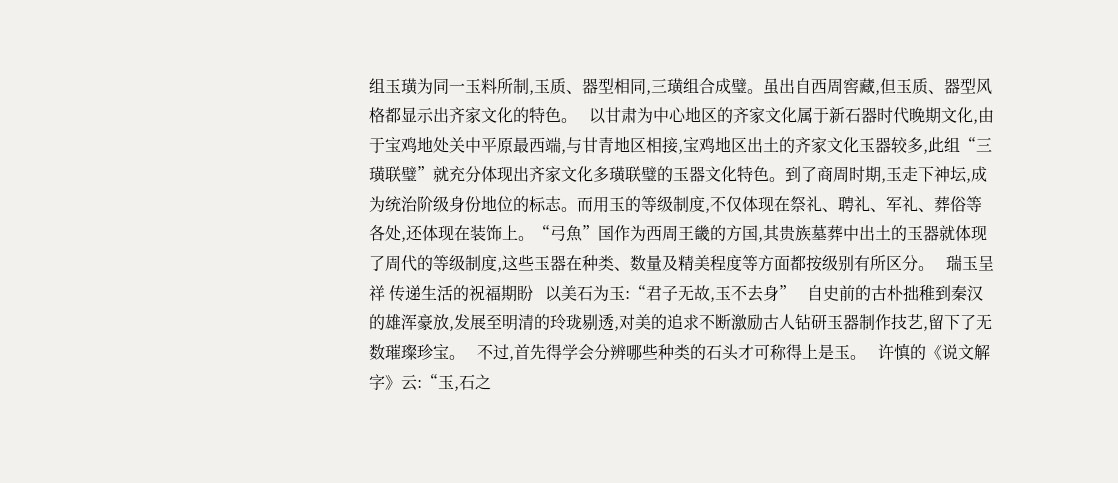组玉璜为同一玉料所制,玉质、器型相同,三璜组合成璧。虽出自西周窖藏,但玉质、器型风格都显示出齐家文化的特色。   以甘肃为中心地区的齐家文化属于新石器时代晚期文化,由于宝鸡地处关中平原最西端,与甘青地区相接,宝鸡地区出土的齐家文化玉器较多,此组“三璜联璧”就充分体现出齐家文化多璜联璧的玉器文化特色。到了商周时期,玉走下神坛,成为统治阶级身份地位的标志。而用玉的等级制度,不仅体现在祭礼、聘礼、军礼、葬俗等各处,还体现在装饰上。“弓魚”国作为西周王畿的方国,其贵族墓葬中出土的玉器就体现了周代的等级制度,这些玉器在种类、数量及精美程度等方面都按级别有所区分。   瑞玉呈祥 传递生活的祝福期盼   以美石为玉:“君子无故,玉不去身”   自史前的古朴拙稚到秦汉的雄浑豪放,发展至明清的玲珑剔透,对美的追求不断激励古人钻研玉器制作技艺,留下了无数璀璨珍宝。   不过,首先得学会分辨哪些种类的石头才可称得上是玉。   许慎的《说文解字》云:“玉,石之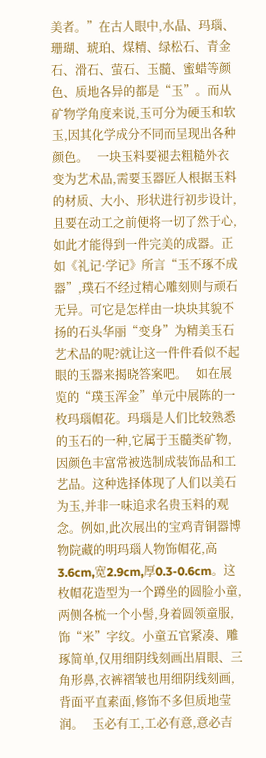美者。”在古人眼中,水晶、玛瑙、珊瑚、琥珀、煤精、绿松石、青金石、滑石、萤石、玉髓、蜜蜡等颜色、质地各异的都是“玉”。而从矿物学角度来说,玉可分为硬玉和软玉,因其化学成分不同而呈现出各种颜色。   一块玉料要褪去粗糙外衣变为艺术品,需要玉器匠人根据玉料的材质、大小、形状进行初步设计,且要在动工之前便将一切了然于心,如此才能得到一件完美的成器。正如《礼记·学记》所言“玉不琢不成器”,璞石不经过精心雕刻则与顽石无异。可它是怎样由一块块其貌不扬的石头华丽“变身”为精美玉石艺术品的呢?就让这一件件看似不起眼的玉器来揭晓答案吧。   如在展览的“璞玉浑金”单元中展陈的一枚玛瑙帽花。玛瑙是人们比较熟悉的玉石的一种,它属于玉髓类矿物,因颜色丰富常被选制成装饰品和工艺品。这种选择体现了人们以美石为玉,并非一味追求名贵玉料的观念。例如,此次展出的宝鸡青铜器博物院藏的明玛瑙人物饰帽花,高3.6cm,宽2.9cm,厚0.3-0.6cm。这枚帽花造型为一个蹲坐的圆脸小童,两侧各梳一个小髻,身着圆领童服,饰“米”字纹。小童五官紧凑、雕琢简单,仅用细阴线刻画出眉眼、三角形鼻,衣裤褶皱也用细阴线刻画,背面平直素面,修饰不多但质地莹润。   玉必有工,工必有意,意必吉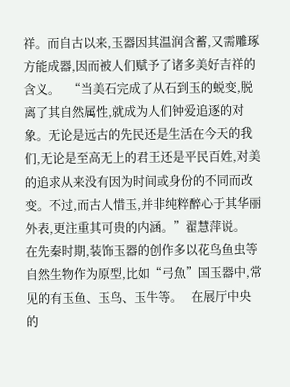祥。而自古以来,玉器因其温润含蓄,又需雕琢方能成器,因而被人们赋予了诸多美好吉祥的含义。   “当美石完成了从石到玉的蜕变,脱离了其自然属性,就成为人们钟爱追逐的对象。无论是远古的先民还是生活在今天的我们,无论是至高无上的君王还是平民百姓,对美的追求从来没有因为时间或身份的不同而改变。不过,而古人惜玉,并非纯粹醉心于其华丽外表,更注重其可贵的内涵。”翟慧萍说。   在先秦时期,装饰玉器的创作多以花鸟鱼虫等自然生物作为原型,比如“弓魚”国玉器中,常见的有玉鱼、玉鸟、玉牛等。   在展厅中央的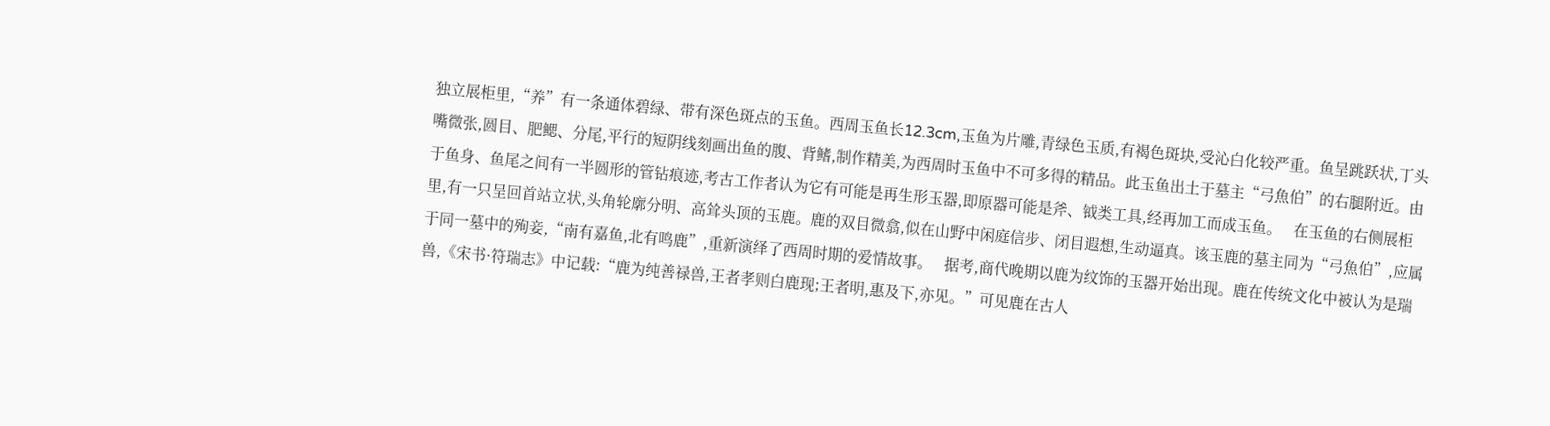独立展柜里,“养”有一条通体碧绿、带有深色斑点的玉鱼。西周玉鱼长12.3cm,玉鱼为片雕,青绿色玉质,有褐色斑块,受沁白化较严重。鱼呈跳跃状,丁头嘴微张,圆目、肥鳃、分尾,平行的短阴线刻画出鱼的腹、背鳍,制作精美,为西周时玉鱼中不可多得的精品。此玉鱼出土于墓主“弓魚伯”的右腿附近。由于鱼身、鱼尾之间有一半圆形的管钻痕迹,考古工作者认为它有可能是再生形玉器,即原器可能是斧、钺类工具,经再加工而成玉鱼。   在玉鱼的右侧展柜里,有一只呈回首站立状,头角轮廓分明、高耸头顶的玉鹿。鹿的双目微翕,似在山野中闲庭信步、闭目遐想,生动逼真。该玉鹿的墓主同为“弓魚伯”,应属于同一墓中的殉妾,“南有嘉鱼,北有鸣鹿”,重新演绎了西周时期的爱情故事。   据考,商代晚期以鹿为纹饰的玉器开始出现。鹿在传统文化中被认为是瑞兽,《宋书·符瑞志》中记载:“鹿为纯善禄兽,王者孝则白鹿现;王者明,惠及下,亦见。”可见鹿在古人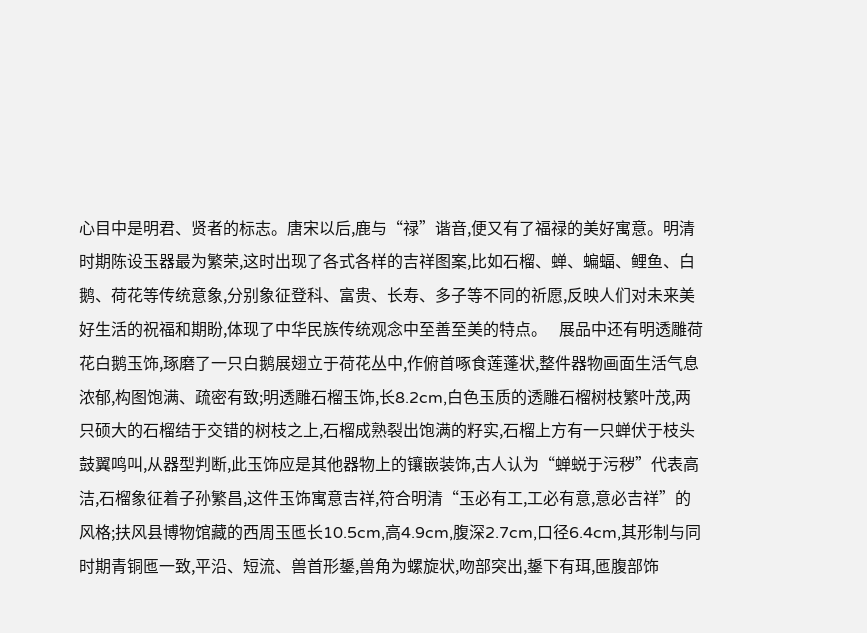心目中是明君、贤者的标志。唐宋以后,鹿与“禄”谐音,便又有了福禄的美好寓意。明清时期陈设玉器最为繁荣,这时出现了各式各样的吉祥图案,比如石榴、蝉、蝙蝠、鲤鱼、白鹅、荷花等传统意象,分别象征登科、富贵、长寿、多子等不同的祈愿,反映人们对未来美好生活的祝福和期盼,体现了中华民族传统观念中至善至美的特点。   展品中还有明透雕荷花白鹅玉饰,琢磨了一只白鹅展翅立于荷花丛中,作俯首啄食莲蓬状,整件器物画面生活气息浓郁,构图饱满、疏密有致;明透雕石榴玉饰,长8.2cm,白色玉质的透雕石榴树枝繁叶茂,两只硕大的石榴结于交错的树枝之上,石榴成熟裂出饱满的籽实,石榴上方有一只蝉伏于枝头鼓翼鸣叫,从器型判断,此玉饰应是其他器物上的镶嵌装饰,古人认为“蝉蜕于污秽”代表高洁,石榴象征着子孙繁昌,这件玉饰寓意吉祥,符合明清“玉必有工,工必有意,意必吉祥”的风格;扶风县博物馆藏的西周玉匜长10.5cm,高4.9cm,腹深2.7cm,口径6.4cm,其形制与同时期青铜匜一致,平沿、短流、兽首形鋬,兽角为螺旋状,吻部突出,鋬下有珥,匜腹部饰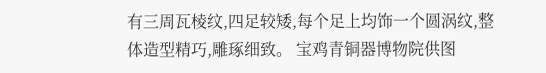有三周瓦棱纹,四足较矮,每个足上均饰一个圆涡纹,整体造型精巧,雕琢细致。 宝鸡青铜器博物院供图